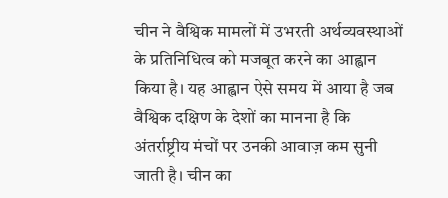चीन ने वैश्विक मामलों में उभरती अर्थव्यवस्थाओं के प्रतिनिधित्व को मजबूत करने का आह्वान किया है। यह आह्वान ऐसे समय में आया है जब वैश्विक दक्षिण के देशों का मानना है कि अंतर्राष्ट्रीय मंचों पर उनकी आवाज़ कम सुनी जाती है। चीन का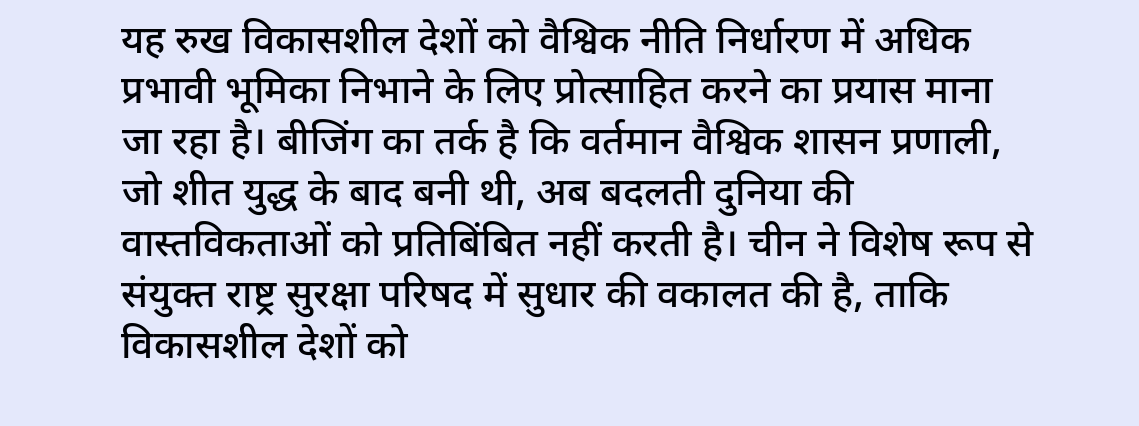यह रुख विकासशील देशों को वैश्विक नीति निर्धारण में अधिक प्रभावी भूमिका निभाने के लिए प्रोत्साहित करने का प्रयास माना जा रहा है। बीजिंग का तर्क है कि वर्तमान वैश्विक शासन प्रणाली, जो शीत युद्ध के बाद बनी थी, अब बदलती दुनिया की वास्तविकताओं को प्रतिबिंबित नहीं करती है। चीन ने विशेष रूप से संयुक्त राष्ट्र सुरक्षा परिषद में सुधार की वकालत की है, ताकि विकासशील देशों को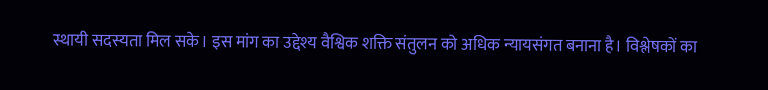स्थायी सदस्यता मिल सके। इस मांग का उद्देश्य वैश्विक शक्ति संतुलन को अधिक न्यायसंगत बनाना है। विश्लेषकों का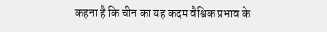कहना है कि चीन का यह कदम वैश्विक प्रभाव के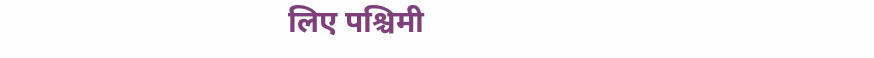लिए पश्चिमी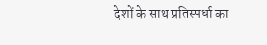देशों के साथ प्रतिस्पर्धा का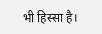भी हिस्सा है।